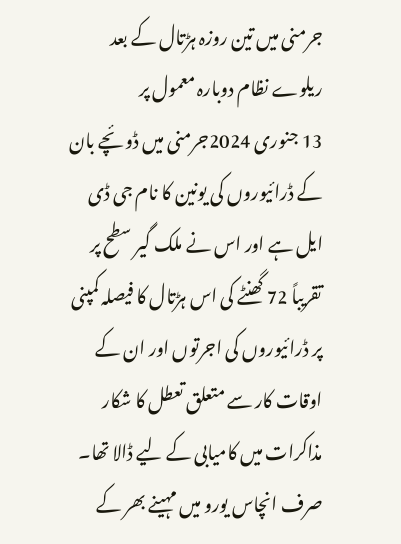جرمنی میں تین روزہ ہڑتال کے بعد ریلوے نظام دوبارہ معمول پر
13 جنوری 2024جرمنی میں ڈوئچے بان کے ڈرائیوروں کی یونین کا نام جی ڈی ایل ہے اور اس نے ملک گیر سطح پر تقریباً 72 گھنٹے کی اس ہڑتال کا فیصلہ کمپنی پر ڈرائیوروں کی اجرتوں اور ان کے اوقات کار سے متعلق تعطل کا شکار مذاکرات میں کامیابی کے لیے ڈالا تھا۔
صرف انچاس یورو میں مہینے بھر کے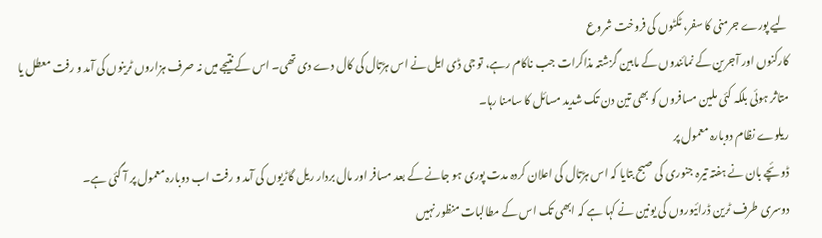لیے پورے جرمنی کا سفر، ٹکٹوں کی فروخت شروع
کارکنوں اور آجرین کے نمائندوں کے مابین گزشتہ مذاکرات جب ناکام رہے، تو جی ڈی ایل نے اس ہڑتال کی کال دے دی تھی۔ اس کے نتیجے میں نہ صرف ہزاروں ٹرینوں کی آمد و رفت معطل یا متاثر ہوئی بلکہ کئی ملین مسافروں کو بھی تین دن تک شدید مسائل کا سامنا رہا۔
ریلوے نظام دوبارہ معمول پر
ڈوئچے بان نے ہفتہ تیرہ جنوری کی صبح بتایا کہ اس ہڑتال کی اعلان کردہ مدت پوری ہو جانے کے بعد مسافر اور مال بردار ریل گاڑیوں کی آمد و رفت اب دوبارہ معمول پر آ گئی ہے۔
دوسری طرف ٹرین ڈرائیوروں کی یونین نے کہا ہے کہ ابھی تک اس کے مطالبات منظور نہیں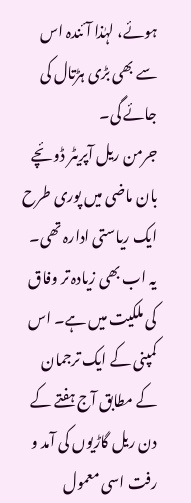ہوئے، لہٰذا آئندہ اس سے بھی بڑی ہڑتال کی جائے گی۔
جرمن ریل آپریٹر ڈوئچے بان ماضی میں پوری طرح ایک ریاستی ادارہ تھی۔ یہ اب بھی زیادہ تر وفاق کی ملکیت میں ہے۔ اس کمپنی کے ایک ترجمان کے مطابق آج ہفتے کے دن ریل گاڑیوں کی آمد و رفت اسی معمول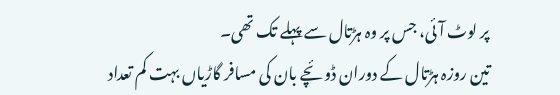پر لوٹ آئی، جس پر وہ ہڑتال سے پہلے تک تھی۔
تین روزہ ہڑتال کے دوران ڈوئچے بان کی مسافر گاڑیاں بہت کم تعداد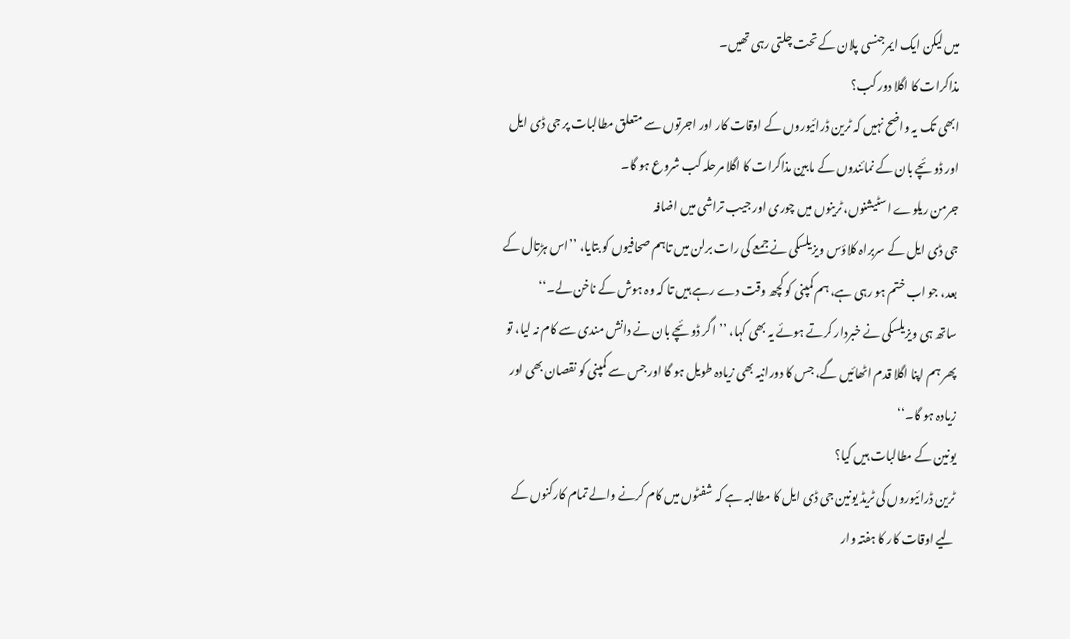میں لیکن ایک ایمرجنسی پلان کے تحت چلتی رہی تھیں۔
مذاکرات کا اگلا دور کب؟
ابھی تک یہ واضح نہیں کہ ٹرین ڈرائیوروں کے اوقات کار اور اجرتوں سے متعلق مطالبات پر جی ڈی ایل اور ڈوئچے بان کے نمائندوں کے مابین مذاکرات کا اگلا مرحلہ کب شروع ہو گا۔
جرمن ریلوے اسٹیشنوں، ٹرینوں میں چوری اور جیب تراشی میں اضافہ
جی ڈی ایل کے سربراہ کلاؤس ویزیلسکی نے جمعے کی رات برلن میں تاہم صحافیوں کو بتایا، ’’اس ہڑتال کے بعد، جو اب ختم ہو رہی ہے، ہم کمپنی کو کچھ وقت دے رہے ہیں تا کہ وہ ہوش کے ناخن لے۔‘‘
ساتھ ہی ویزیلسکی نے خبردار کرتے ہوئے یہ بھی کہا، ’’اگر ڈوئچے بان نے دانش مندی سے کام نہ لیا، تو پھر ہم اپنا اگلا قدم اٹھائیں گے، جس کا دورانیہ بھی زیادہ طویل ہو گا اور جس سے کمپنی کو نقصان بھی اور زیادہ ہو گا۔‘‘
یونین کے مطالبات ہیں کیا؟
ٹرین ڈرائیوروں کی ٹریڈ یونین جی ڈی ایل کا مطالبہ ہے کہ شفٹوں میں کام کرنے والے تمام کارکنوں کے لیے اوقات کار کا ہفتہ وار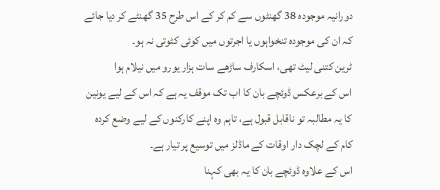دورانیہ موجودہ 38 گھنٹوں سے کم کر کے اس طرح 35 گھنٹے کر دیا جائے کہ ان کی موجودہ تنخواہوں یا اجرتوں میں کوئی کٹوتی نہ ہو۔
ٹرین کتنی لیٹ تھی، اسکارف ساڑھے سات ہزار یورو میں نیلام ہوا
اس کے برعکس ڈوئچے بان کا اب تک موقف یہ ہے کہ اس کے لیے یونین کا یہ مطالبہ تو ناقابل قبول ہے، تاہم وہ اپنے کارکنوں کے لیے وضع کردہ کام کے لچک دار اوقات کے ماڈلز میں توسیع پر تیار ہے۔
اس کے علاوہ ڈوئچے بان کا یہ بھی کہنا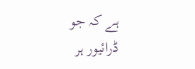ہے کہ جو ڈرائیور ہر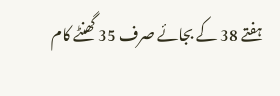ہفتے 38 کے بجائے صرف 35 گھنٹے کام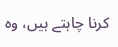کرنا چاہتے ہیں، وہ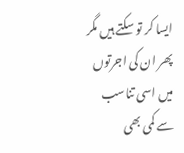ایسا کر تو سکتے ہیں مگر پھر ان کی اجرتوں میں اسی تناسب سے کمی بھی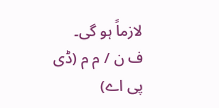لازماً ہو گی۔
ف ن / م م (ڈی پی اے)